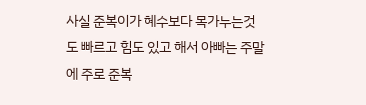사실 준복이가 혜수보다 목가누는것도 빠르고 힘도 있고 해서 아빠는 주말에 주로 준복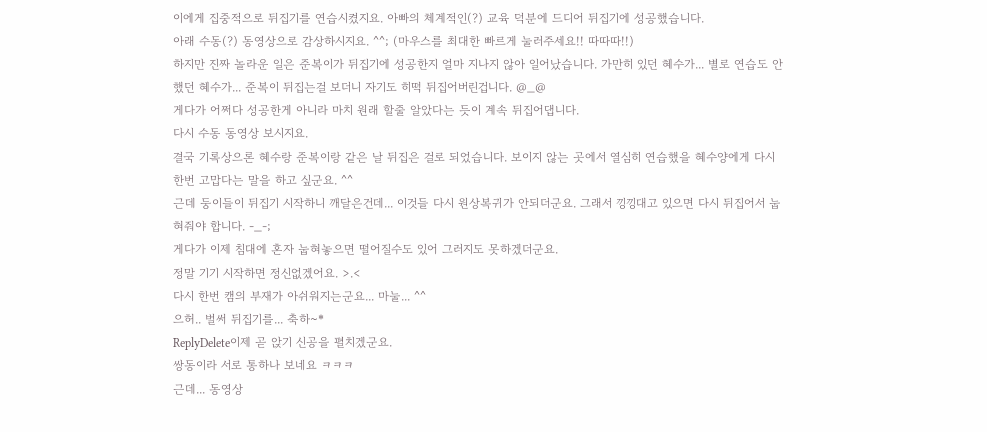이에게 집중적으로 뒤집기를 연습시켰지요. 아빠의 체계적인(?) 교육 덕분에 드디어 뒤집기에 성공했습니다.
아래 수동(?) 동영상으로 감상하시지요. ^^; (마우스를 최대한 빠르게 눌러주세요!! 따따따!!)
하지만 진짜 놀라운 일은 준복이가 뒤집기에 성공한지 얼마 지나지 않아 일어났습니다. 가만히 있던 혜수가... 별로 연습도 안했던 혜수가... 준복이 뒤집는걸 보더니 자기도 히떡 뒤집어버린겁니다. @_@
게다가 어쩌다 성공한게 아니라 마치 원래 할줄 알았다는 듯이 계속 뒤집어댑니다.
다시 수동 동영상 보시지요.
결국 기록상으론 혜수랑 준복이랑 같은 날 뒤집은 걸로 되었습니다. 보이지 않는 곳에서 열심히 연습했을 혜수양에게 다시 한번 고맙다는 말을 하고 싶군요. ^^
근데 둥이들이 뒤집기 시작하니 깨달은건데... 이것들 다시 원상복귀가 안되더군요. 그래서 낑낑대고 있으면 다시 뒤집어서 눕혀줘야 합니다. -_-;
게다가 이제 침대에 혼자 눕혀놓으면 떨어질수도 있어 그러지도 못하겠더군요.
정말 기기 시작하면 정신없겠어요. >.<
다시 한번 캠의 부재가 아쉬워지는군요... 마눌... ^^
으허.. 벌써 뒤집기를... 축하~*
ReplyDelete이제 곧 앉기 신공을 펼치겠군요.
쌍동이라 서로 통하나 보네요 ㅋㅋㅋ
근데... 동영상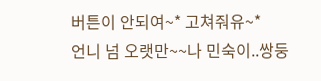버튼이 안되여~* 고쳐줘유~*
언니 넘 오랫만~~나 민숙이..쌍둥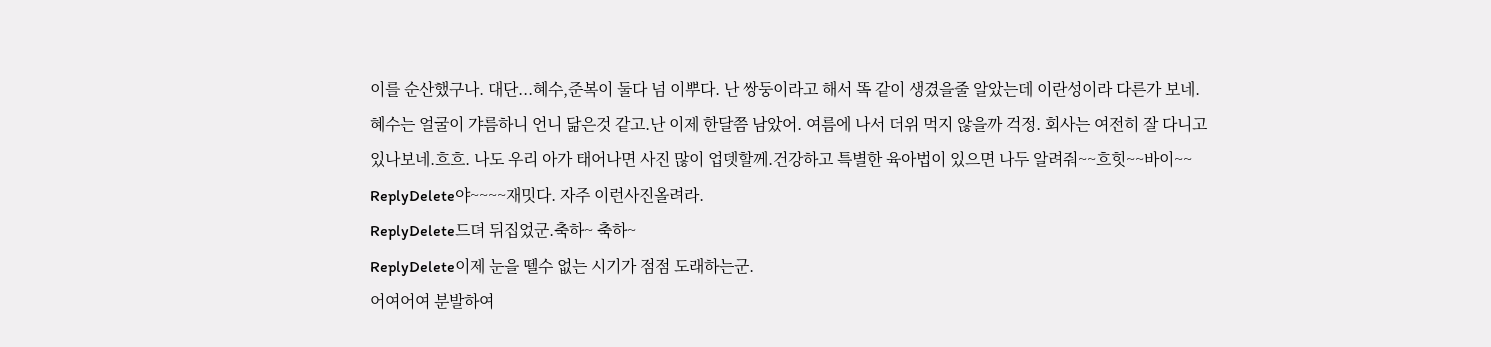이를 순산했구나. 대단...혜수,준복이 둘다 넘 이뿌다. 난 쌍둥이라고 해서 똑 같이 생겼을줄 알았는데 이란성이라 다른가 보네.혜수는 얼굴이 갸름하니 언니 닮은것 같고.난 이제 한달쯤 남았어. 여름에 나서 더위 먹지 않을까 걱정. 회사는 여전히 잘 다니고 있나보네.흐흐. 나도 우리 아가 태어나면 사진 많이 업뎃할께.건강하고 특별한 육아법이 있으면 나두 알려줘~~흐힛~~바이~~
ReplyDelete야~~~~재밋다. 자주 이런사진올려라.
ReplyDelete드뎌 뒤집었군.축하~ 축하~
ReplyDelete이제 눈을 뗄수 없는 시기가 점점 도래하는군.
어여어여 분발하여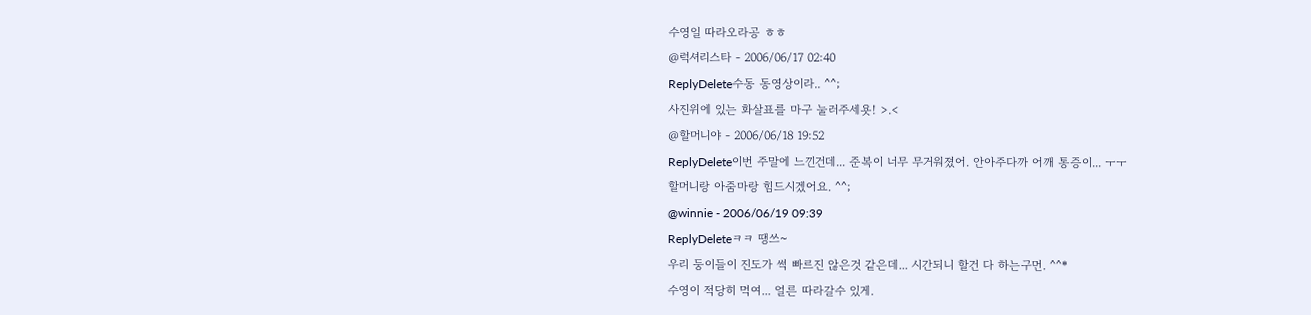수영일 따라오라공 ㅎㅎ
@럭셔리스타 - 2006/06/17 02:40
ReplyDelete수동 동영상이라.. ^^;
사진위에 있는 화살표를 마구 눌러주세욧! >.<
@할머니야 - 2006/06/18 19:52
ReplyDelete이번 주말에 느낀건데... 준복이 너무 무거워졌어. 안아주다까 어깨 통증이... ㅜㅜ
할머니랑 아줌마랑 힘드시겠어요. ^^;
@winnie - 2006/06/19 09:39
ReplyDeleteㅋㅋ 땡쓰~
우리 둥이들이 진도가 썩 빠르진 않은것 같은데... 시간되니 할건 다 하는구먼. ^^*
수영이 적당히 먹여... 얼른 따라갈수 있게.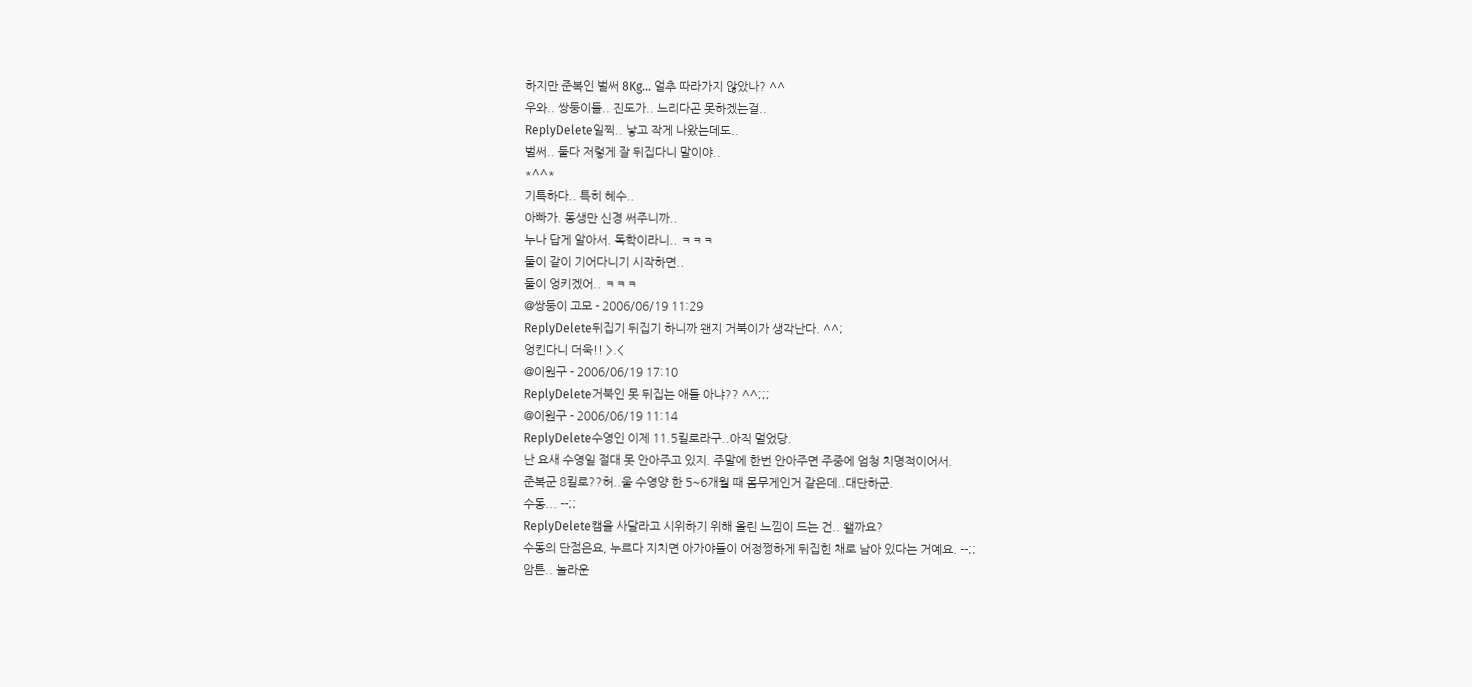하지만 준복인 벌써 8Kg... 얼추 따라가지 않았나? ^^
우와.. 쌍둥이들.. 진도가.. 느리다곤 못하겠는걸..
ReplyDelete일찍.. 낳고 작게 나왔는데도..
벌써.. 둘다 저렇게 잘 뒤집다니 말이야..
*^^*
기특하다.. 특히 혜수..
아빠가. 동생만 신경 써주니까..
누나 답게 알아서. 독학이라니.. ㅋㅋㅋ
둘이 같이 기어다니기 시작하면..
둘이 엉키겠어.. ㅋㅋㅋ
@쌍둥이 고모 - 2006/06/19 11:29
ReplyDelete뒤집기 뒤집기 하니까 왠지 거북이가 생각난다. ^^;
엉킨다니 더욱!! >.<
@이원구 - 2006/06/19 17:10
ReplyDelete거북인 못 뒤집는 애들 아냐?? ^^;;;
@이원구 - 2006/06/19 11:14
ReplyDelete수영인 이제 11.5킬로라구..아직 멀었당.
난 요새 수영일 절대 못 안아주고 있지. 주말에 한번 안아주면 주중에 엄청 치명적이어서.
준복군 8킬로??허..울 수영양 한 5~6개월 때 몸무게인거 같은데..대단하군.
수동... --;;
ReplyDelete캠을 사달라고 시위하기 위해 올린 느낌이 드는 건.. 왤까요?
수동의 단점은요, 누르다 지치면 아가야들이 어정쩡하게 뒤집힌 채로 남아 있다는 거예요. --;;
암튼.. 놀라운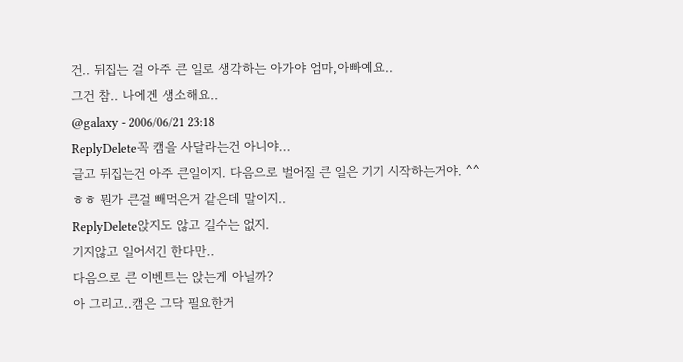건.. 뒤집는 걸 아주 큰 일로 생각하는 아가야 엄마,아빠예요..
그건 참.. 나에겐 생소해요..
@galaxy - 2006/06/21 23:18
ReplyDelete꼭 캠을 사달라는건 아니야...
글고 뒤집는건 아주 큰일이지. 다음으로 벌어질 큰 일은 기기 시작하는거야. ^^
ㅎㅎ 뭔가 큰걸 빼먹은거 같은데 말이지..
ReplyDelete앉지도 않고 길수는 없지.
기지않고 일어서긴 한다만..
다음으로 큰 이벤트는 앉는게 아닐까?
아 그리고..캠은 그닥 필요한거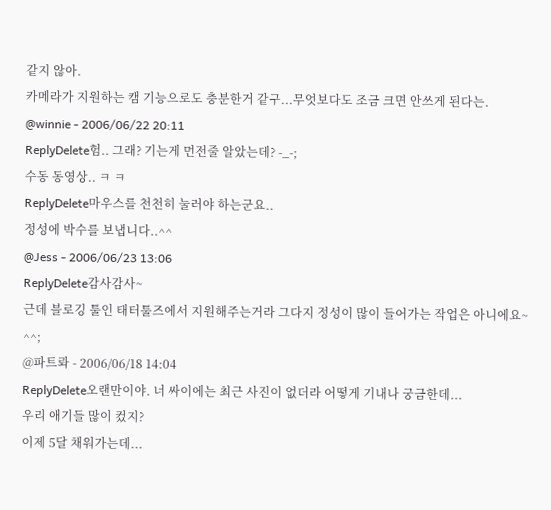같지 않아.
카메라가 지원하는 캠 기능으로도 충분한거 같구...무엇보다도 조금 크면 안쓰게 된다는.
@winnie - 2006/06/22 20:11
ReplyDelete험.. 그래? 기는게 먼전줄 알았는데? -_-;
수동 동영상.. ㅋ ㅋ
ReplyDelete마우스를 천천히 눌러야 하는군요..
정성에 박수를 보냅니다..^^
@Jess - 2006/06/23 13:06
ReplyDelete감사감사~
근데 블로깅 툴인 태터툴즈에서 지원해주는거라 그다지 정성이 많이 들어가는 작업은 아니에요~ ^^;
@파트롸 - 2006/06/18 14:04
ReplyDelete오랜만이야. 너 싸이에는 최근 사진이 없더라 어떻게 기내나 궁금한데...
우리 애기들 많이 컸지?
이제 5달 채워가는데...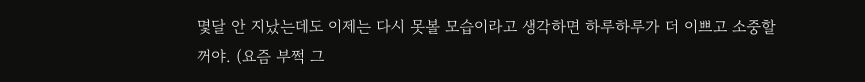몇달 안 지났는데도 이제는 다시 못볼 모습이라고 생각하면 하루하루가 더 이쁘고 소중할꺼야. (요즘 부쩍 그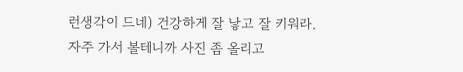런생각이 드네) 건강하게 잘 낳고 잘 키워라.
자주 가서 볼테니까 사진 좀 올리고